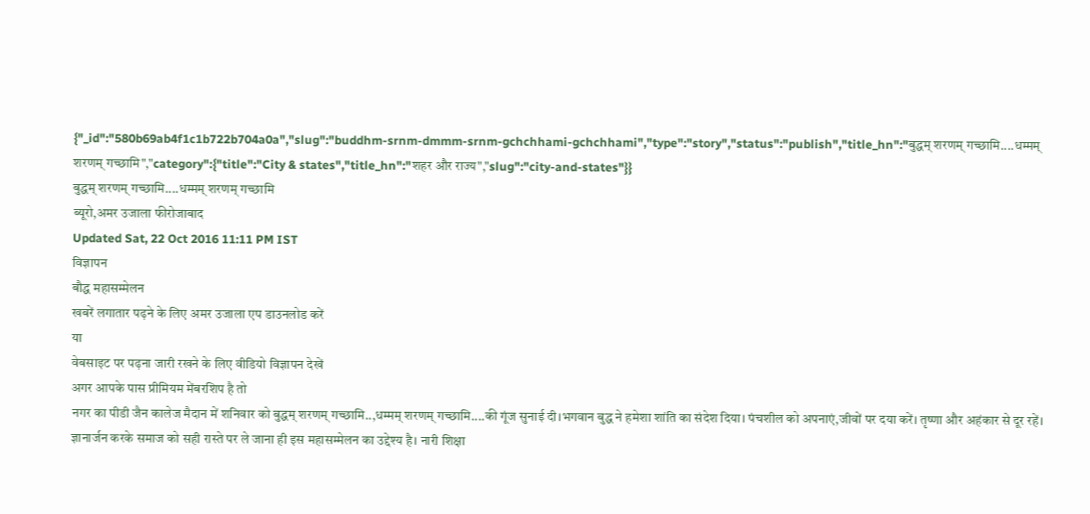{"_id":"580b69ab4f1c1b722b704a0a","slug":"buddhm-srnm-dmmm-srnm-gchchhami-gchchhami","type":"story","status":"publish","title_hn":"बुद्धम् शरणम् गच्छामि....धम्मम् शरणम् गच्छामि","category":{"title":"City & states","title_hn":"शहर और राज्य","slug":"city-and-states"}}
बुद्धम् शरणम् गच्छामि....धम्मम् शरणम् गच्छामि
ब्यूरो,अमर उजाला फीरोजाबाद
Updated Sat, 22 Oct 2016 11:11 PM IST
विज्ञापन
बौद्ध महासम्मेलन
खबरें लगातार पढ़ने के लिए अमर उजाला एप डाउनलोड करें
या
वेबसाइट पर पढ़ना जारी रखने के लिए वीडियो विज्ञापन देखें
अगर आपके पास प्रीमियम मेंबरशिप है तो
नगर का पीडी जैन कालेज मैदान में शनिवार को बुद्धम् शरणम् गच्छामि..,धम्मम् शरणम् गच्छामि....की गूंज सुनाई दी।भगवान बुद्ध ने हमेशा शांति का संदेश दिया। पंचशील को अपनाएं,जीवों पर दया करें। तृष्णा और अहंकार से दूर रहें। ज्ञानार्जन करके समाज को सही रास्ते पर ले जाना ही इस महासम्मेलन का उद्देश्य है। नारी शिक्षा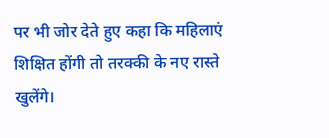पर भी जोर देते हुए कहा कि महिलाएं शिक्षित होंगी तो तरक्की के नए रास्ते खुलेंगे।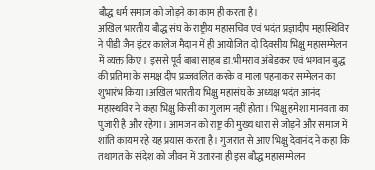बौद्ध धर्म समाज को जोड़ने का काम ही करता है।
अखिल भारतीय बौद्ध संघ के राष्ट्रीय महासचिव एवं भदंत प्रज्ञादीप महास्थिविर ने पीडी जैन इंटर कालेज मैदान में ही आयोजित दो दिवसीय भिक्षु महासम्मेलन में व्यक्त किए। इससे पूर्व बाबा साहब डा.भीमराव अंबेडकर एवं भगवान बुद्ध की प्रतिमा के समक्ष दीप प्रज्जवलित करके व माला पहनाकर सम्मेलन का शुभारंभ किया।अखिल भारतीय भिक्षु महासंघ के अध्यक्ष भदंत आनंद महास्थविर ने कहा भिक्षु किसी का गुलाम नहीं होता। भिक्षु हमेशा मानवता का पुजारी है और रहेगा। आमजन को राष्ट्र की मुख्य धारा से जोड़ने और समाज में शांति कायम रहे यह प्रयास करता है। गुजरात से आए भिक्षु देवानंद ने कहा कि तथागत के संदेश को जीवन में उतारना ही इस बौद्ध महासम्मेलन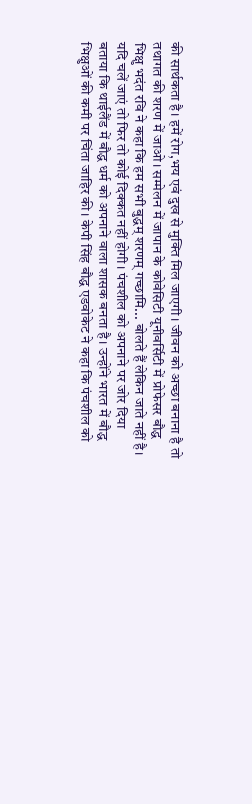की सार्थकता है। हमें रोग,भय एवं दुख से मुक्ति मिल जाएगी। जीवन को अच्छा बनाना है तो तथागत की शरण में जाओ। सम्मेलन में जापान के कोवेसिटी यूनीवर्सिटी में प्रोफेसर बौद्ध भिक्षु भदंत रवि ने कहा कि हम सभी बुद्धम् शरणम् गच्छामि... बोलते हैं लेकिन जाते नहीं है। यदि चलें जाएं तो फिर तो कोई दिक्कत नहीं होगी। पंचशील को अपनाने पर जोर दिया बताया कि थाईलैंड में बौद्ध धर्म को अपनाने वाला शासक बनता है। उन्होंने भारत में बौद्ध भिक्षुओं की कमी पर चिंता जाहिर की। केपी सिंह बौद्ध एडवोकेट ने कहा कि पंचशील को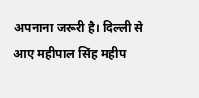अपनाना जरूरी है। दिल्ली से आए महीपाल सिंह महीप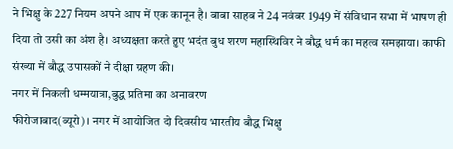ने भिक्षु के 227 नियम अपने आप में एक कानून है। बाबा साहब ने 24 नवंबर 1949 में संविधान सभा में भाषण ही दिया तो उसी का अंश है। अध्यक्षता करते हुए भदंत बुध शरण महास्थिविर ने बौद्ध धर्म का महत्व समझाया। काफी संख्या में बौद्ध उपासकों ने दीक्षा ग्रहण की।
नगर में निकली धम्मयात्रा,बुद्ध प्रतिमा का अनावरण
फीरोजाबाद(ब्यूरो)। नगर में आयोजित दो दिवसीय भारतीय बौद्ध भिक्षु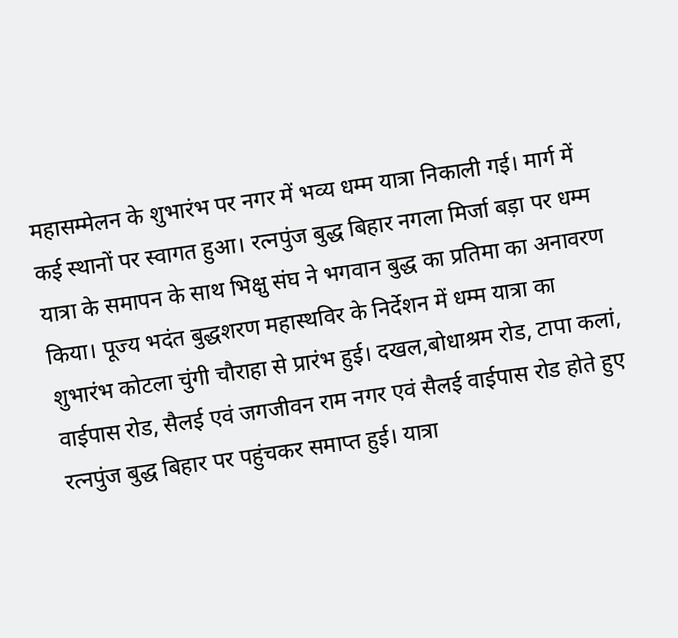महासम्मेलन के शुभारंभ पर नगर में भव्य धम्म यात्रा निकाली गई। मार्ग में कई स्थानों पर स्वागत हुआ। रत्नपुंज बुद्ध बिहार नगला मिर्जा बड़ा पर धम्म यात्रा के समापन के साथ भिक्षु संघ ने भगवान बुद्ध का प्रतिमा का अनावरण किया। पूज्य भदंत बुद्धशरण महास्थविर के निर्देशन में धम्म यात्रा का शुभारंभ कोटला चुंगी चौराहा से प्रारंभ हुई। दखल,बोधाश्रम रोड, टापा कलां, वाईपास रोड, सैलई एवं जगजीवन राम नगर एवं सैलई वाईपास रोड होते हुए रत्नपुंज बुद्ध बिहार पर पहुंचकर समाप्त हुई। यात्रा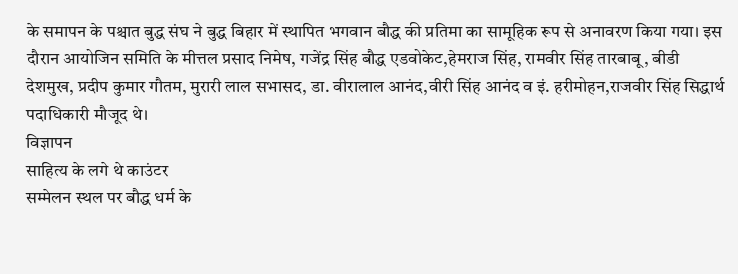के समापन के पश्चात बुद्ध संघ ने बुद्ध बिहार में स्थापित भगवान बौद्ध की प्रतिमा का सामूहिक रूप से अनावरण किया गया। इस दौरान आयोजिन समिति के मीत्तल प्रसाद निमेष, गजेंद्र सिंह बौद्ध एडवोकेट,हेमराज सिंह, रामवीर सिंह तारबाबू, बीडी देशमुख, प्रदीप कुमार गौतम, मुरारी लाल सभासद, डा. वीरालाल आनंद,वीरी सिंह आनंद व इं. हरीमोहन,राजवीर सिंह सिद्धार्थ पदाधिकारी मौजूद थे।
विज्ञापन
साहित्य के लगे थे काउंटर
सम्मेलन स्थल पर बौद्ध धर्म के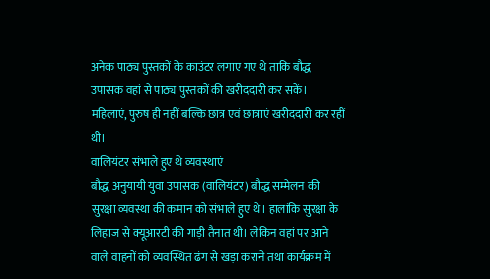अनेक पाठ्य पुस्तकों के काउंटर लगाए गए थे ताकि बौद्ध उपासक वहां से पाठ्य पुस्तकों की खरीददारी कर सकें। महिलाएं, पुरुष ही नहीं बल्कि छात्र एवं छात्राएं खरीददारी कर रहीं थी।
वालियंटर संभाले हुए थे व्यवस्थाएं
बौद्ध अनुयायी युवा उपासक (वालियंटर) बौद्ध सम्मेलन की सुरक्षा व्यवस्था की कमान को संभाले हुए थे। हालांकि सुरक्षा के लिहाज से क्यूआरटी की गाड़ी तैनात थी। लेकिन वहां पर आने वाले वाहनों को व्यवस्थित ढंग से खड़ा कराने तथा कार्यक्रम में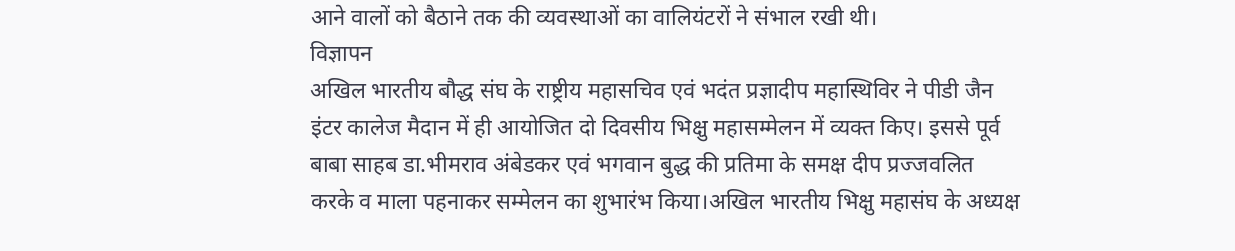आने वालों को बैठाने तक की व्यवस्थाओं का वालियंटरों ने संभाल रखी थी।
विज्ञापन
अखिल भारतीय बौद्ध संघ के राष्ट्रीय महासचिव एवं भदंत प्रज्ञादीप महास्थिविर ने पीडी जैन इंटर कालेज मैदान में ही आयोजित दो दिवसीय भिक्षु महासम्मेलन में व्यक्त किए। इससे पूर्व बाबा साहब डा.भीमराव अंबेडकर एवं भगवान बुद्ध की प्रतिमा के समक्ष दीप प्रज्जवलित करके व माला पहनाकर सम्मेलन का शुभारंभ किया।अखिल भारतीय भिक्षु महासंघ के अध्यक्ष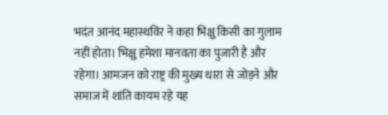भदंत आनंद महास्थविर ने कहा भिक्षु किसी का गुलाम नहीं होता। भिक्षु हमेशा मानवता का पुजारी है और रहेगा। आमजन को राष्ट्र की मुख्य धारा से जोड़ने और समाज में शांति कायम रहे यह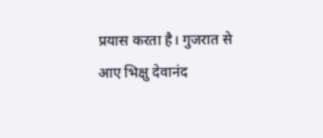प्रयास करता है। गुजरात से आए भिक्षु देवानंद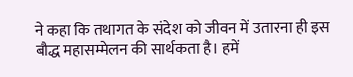ने कहा कि तथागत के संदेश को जीवन में उतारना ही इस बौद्ध महासम्मेलन की सार्थकता है। हमें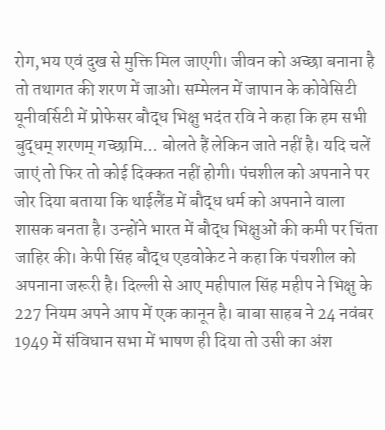रोग,भय एवं दुख से मुक्ति मिल जाएगी। जीवन को अच्छा बनाना है तो तथागत की शरण में जाओ। सम्मेलन में जापान के कोवेसिटी यूनीवर्सिटी में प्रोफेसर बौद्ध भिक्षु भदंत रवि ने कहा कि हम सभी बुद्धम् शरणम् गच्छामि... बोलते हैं लेकिन जाते नहीं है। यदि चलें जाएं तो फिर तो कोई दिक्कत नहीं होगी। पंचशील को अपनाने पर जोर दिया बताया कि थाईलैंड में बौद्ध धर्म को अपनाने वाला शासक बनता है। उन्होंने भारत में बौद्ध भिक्षुओं की कमी पर चिंता जाहिर की। केपी सिंह बौद्ध एडवोकेट ने कहा कि पंचशील को अपनाना जरूरी है। दिल्ली से आए महीपाल सिंह महीप ने भिक्षु के 227 नियम अपने आप में एक कानून है। बाबा साहब ने 24 नवंबर 1949 में संविधान सभा में भाषण ही दिया तो उसी का अंश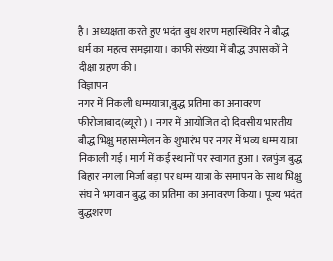है। अध्यक्षता करते हुए भदंत बुध शरण महास्थिविर ने बौद्ध धर्म का महत्व समझाया। काफी संख्या में बौद्ध उपासकों ने दीक्षा ग्रहण की।
विज्ञापन
नगर में निकली धम्मयात्रा,बुद्ध प्रतिमा का अनावरण
फीरोजाबाद(ब्यूरो)। नगर में आयोजित दो दिवसीय भारतीय बौद्ध भिक्षु महासम्मेलन के शुभारंभ पर नगर में भव्य धम्म यात्रा निकाली गई। मार्ग में कई स्थानों पर स्वागत हुआ। रत्नपुंज बुद्ध बिहार नगला मिर्जा बड़ा पर धम्म यात्रा के समापन के साथ भिक्षु संघ ने भगवान बुद्ध का प्रतिमा का अनावरण किया। पूज्य भदंत बुद्धशरण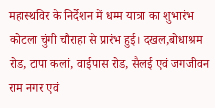महास्थविर के निर्देशन में धम्म यात्रा का शुभारंभ कोटला चुंगी चौराहा से प्रारंभ हुई। दखल,बोधाश्रम रोड, टापा कलां, वाईपास रोड, सैलई एवं जगजीवन राम नगर एवं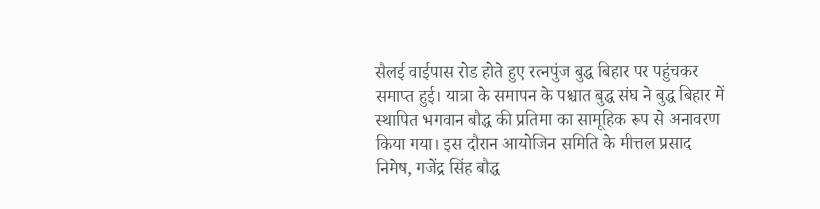सैलई वाईपास रोड होते हुए रत्नपुंज बुद्ध बिहार पर पहुंचकर समाप्त हुई। यात्रा के समापन के पश्चात बुद्ध संघ ने बुद्ध बिहार में स्थापित भगवान बौद्ध की प्रतिमा का सामूहिक रूप से अनावरण किया गया। इस दौरान आयोजिन समिति के मीत्तल प्रसाद निमेष, गजेंद्र सिंह बौद्ध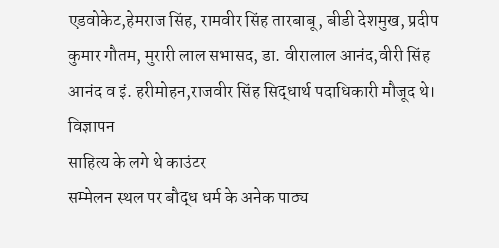एडवोकेट,हेमराज सिंह, रामवीर सिंह तारबाबू, बीडी देशमुख, प्रदीप कुमार गौतम, मुरारी लाल सभासद, डा. वीरालाल आनंद,वीरी सिंह आनंद व इं. हरीमोहन,राजवीर सिंह सिद्धार्थ पदाधिकारी मौजूद थे।
विज्ञापन
साहित्य के लगे थे काउंटर
सम्मेलन स्थल पर बौद्ध धर्म के अनेक पाठ्य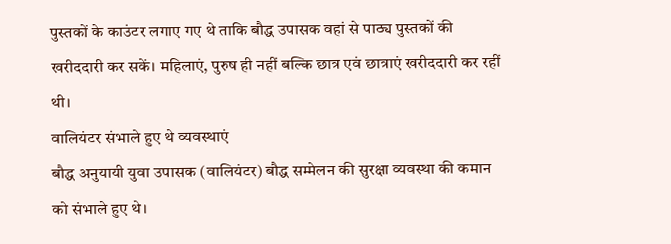पुस्तकों के काउंटर लगाए गए थे ताकि बौद्ध उपासक वहां से पाठ्य पुस्तकों की खरीददारी कर सकें। महिलाएं, पुरुष ही नहीं बल्कि छात्र एवं छात्राएं खरीददारी कर रहीं थी।
वालियंटर संभाले हुए थे व्यवस्थाएं
बौद्ध अनुयायी युवा उपासक (वालियंटर) बौद्ध सम्मेलन की सुरक्षा व्यवस्था की कमान को संभाले हुए थे।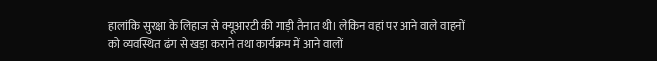हालांकि सुरक्षा के लिहाज से क्यूआरटी की गाड़ी तैनात थी। लेकिन वहां पर आने वाले वाहनों को व्यवस्थित ढंग से खड़ा कराने तथा कार्यक्रम में आने वालों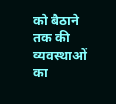को बैठाने तक की व्यवस्थाओं का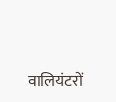वालियंटरों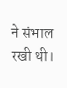ने संभाल रखी थी।